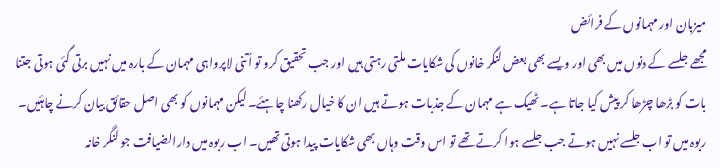میزبان اور مہمانوں کے فرائض
مجھے جلسے کے دنوں میں بھی اور ویسے بھی بعض لنگر خانوں کی شکایات ملتی رہتی ہیں اور جب تحقیق کرو تو اُتنی لاپرواہی مہمان کے بارہ میں نہیں برتی گئی ہوتی جتنا بات کو بڑھا چڑھا کر پیش کیا جاتا ہے۔ ٹھیک ہے مہمان کے جذبات ہوتے ہیں ان کا خیال رکھنا چاہئے۔ لیکن مہمانوں کو بھی اصل حقائق بیان کرنے چاہئیں۔ ربوہ میں تو اب جلسے نہیں ہوتے جب جلسے ہوا کرتے تھے تو اس وقت وہاں بھی شکایات پیدا ہوتی تھیں۔ اب ربوہ میں دارالضیافت جو لنگر خانہ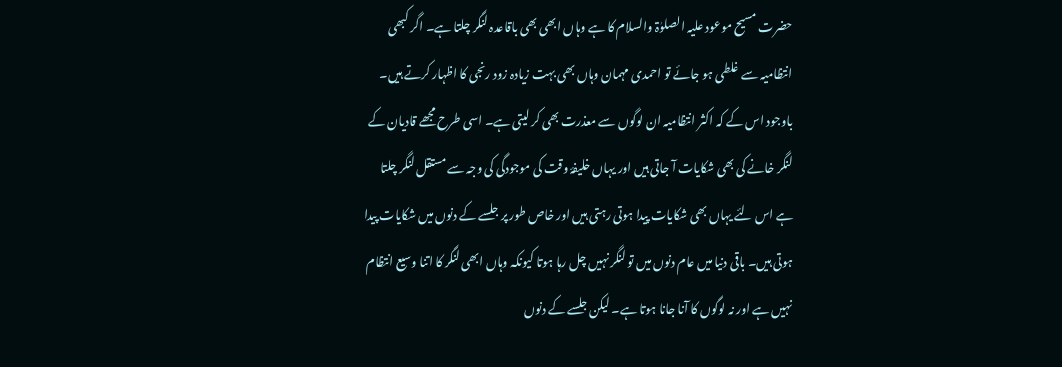حضرت مسیح موعود علیہ الصلوٰۃ والسلام کا ہے وہاں ابھی بھی باقاعدہ لنگر چلتا ہے۔ اگر کبھی انتظامیہ سے غلطی ہو جائے تو احمدی مہمان وہاں بھی بہت زیادہ زود رنجی کا اظہار کرتے ہیں۔ باوجود اس کے کہ اکثر انتظامیہ ان لوگوں سے معذرت بھی کر لیتی ہے۔ اسی طرح مجھے قادیان کے لنگر خانے کی بھی شکایات آ جاتی ہیں اور یہاں خلیفۂ وقت کی موجودگی کی وجہ سے مستقل لنگر چلتا ہے اس لئے یہاں بھی شکایات پیدا ہوتی رہتی ہیں اور خاص طور پر جلسے کے دنوں میں شکایات پیدا ہوتی ہیں۔ باقی دنیا میں عام دنوں میں تو لنگر نہیں چل رہا ہوتا کیونکہ وہاں ابھی لنگر کا اتنا وسیع انتظام نہیں ہے اور نہ لوگوں کا آنا جانا ہوتا ہے۔ لیکن جلسے کے دنوں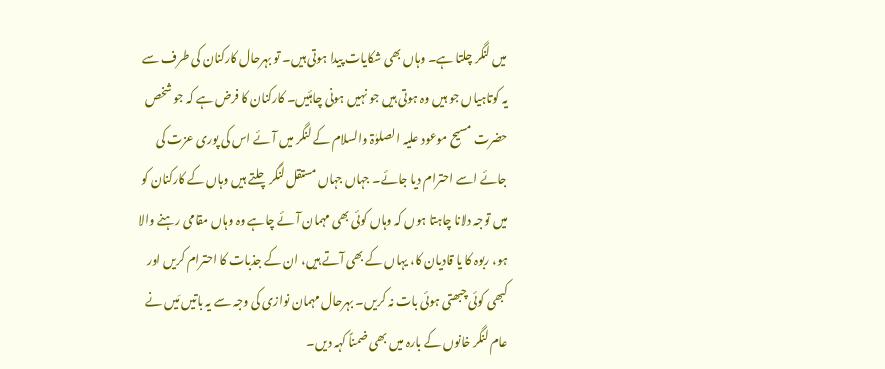میں لنگر چلتا ہے۔ وہاں بھی شکایات پیدا ہوتی ہیں۔ تو بہرحال کارکنان کی طرف سے یہ کوتاہیاں جو ہیں وہ ہوتی ہیں جو نہیں ہونی چاہئیں۔ کارکنان کا فرض ہے کہ جو شخص حضرت مسیح موعود علیہ الصلوٰۃ والسلام کے لنگر میں آئے اس کی پوری عزت کی جائے اسے احترام دیا جائے۔ جہاں جہاں مستقل لنگر چلتے ہیں وہاں کے کارکنان کو میں توجہ دلانا چاہتا ہوں کہ وہاں کوئی بھی مہمان آئے چاہے وہ وہاں مقامی رہنے والا ہو، ربوہ کا یا قادیان کا، یہاں کے بھی آتے ہیں، ان کے جذبات کا احترام کریں اور کبھی کوئی چبھتی ہوئی بات نہ کریں۔ بہرحال مہمان نوازی کی وجہ سے یہ باتیں مَیں نے عام لنگر خانوں کے بارہ میں بھی ضمناً کہہ دیں۔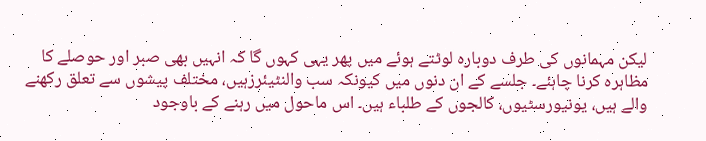لیکن مہمانوں کی طرف دوبارہ لوٹتے ہوئے میں پھر یہی کہوں گا کہ انہیں بھی صبر اور حوصلے کا مظاہرہ کرنا چاہئے۔ جلسے کے ان دنوں میں کیونکہ سب والنٹیئرزہیں، مختلف پیشوں سے تعلق رکھنے والے ہیں، یونیورسٹیوں، کالجوں کے طلباء ہیں۔ اس ماحول میں رہنے کے باوجود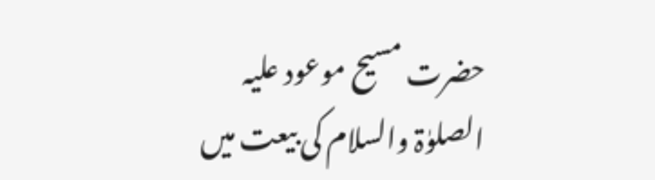حضرت مسیح موعود علیہ الصلوٰۃ والسلام کی بیعت میں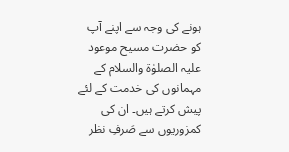ہونے کی وجہ سے اپنے آپ کو حضرت مسیح موعود علیہ الصلوٰۃ والسلام کے مہمانوں کی خدمت کے لئے پیش کرتے ہیں۔ ان کی کمزوریوں سے صَرفِ نظر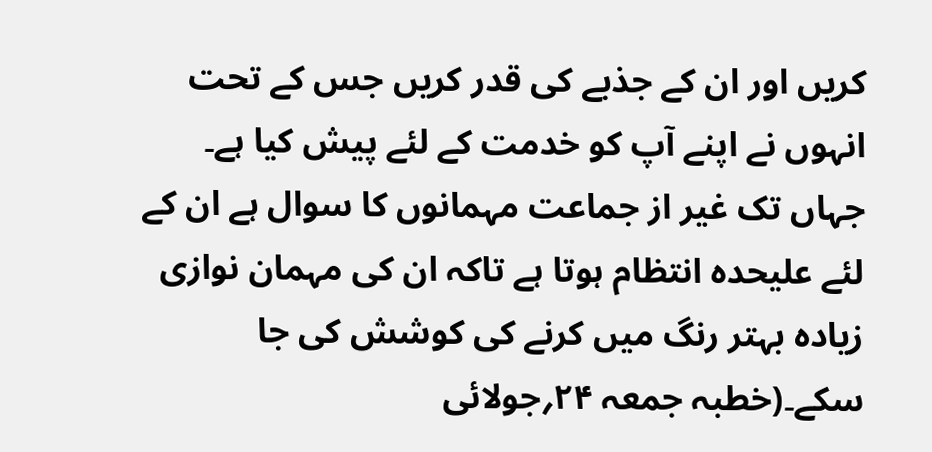کریں اور ان کے جذبے کی قدر کریں جس کے تحت انہوں نے اپنے آپ کو خدمت کے لئے پیش کیا ہے۔
جہاں تک غیر از جماعت مہمانوں کا سوال ہے ان کے لئے علیحدہ انتظام ہوتا ہے تاکہ ان کی مہمان نوازی زیادہ بہتر رنگ میں کرنے کی کوشش کی جا سکے۔(خطبہ جمعہ ۲۴؍جولائی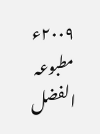۲۰۰۹ء مطبوعہ الفضل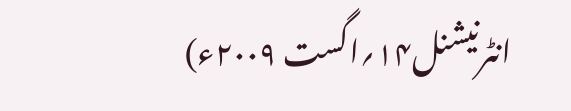انٹرنیشنل۱۴؍اگست ۲۰۰۹ء)